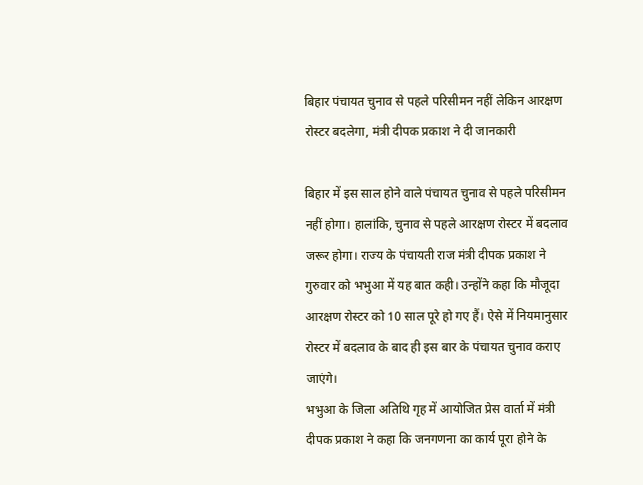बिहार पंचायत चुनाव से पहले परिसीमन नहीं लेकिन आरक्षण रोस्टर बदलेगा, मंत्री दीपक प्रकाश ने दी जानकारी

बिहार में इस साल होने वाले पंचायत चुनाव से पहले परिसीमन नहीं होगा। हालांकि, चुनाव से पहले आरक्षण रोस्टर में बदलाव जरूर होगा। राज्य के पंचायती राज मंत्री दीपक प्रकाश ने गुरुवार को भभुआ में यह बात कही। उन्होंने कहा कि मौजूदा आरक्षण रोस्टर को 10 साल पूरे हो गए हैं। ऐसे में नियमानुसार रोस्टर में बदलाव के बाद ही इस बार के पंचायत चुनाव कराए जाएंगे।
भभुआ के जिला अतिथि गृह में आयोजित प्रेस वार्ता में मंत्री दीपक प्रकाश ने कहा कि जनगणना का कार्य पूरा होने के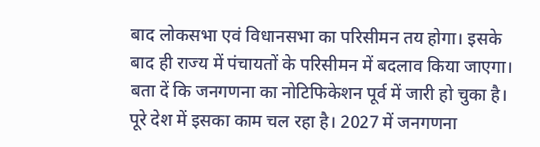बाद लोकसभा एवं विधानसभा का परिसीमन तय होगा। इसके बाद ही राज्य में पंचायतों के परिसीमन में बदलाव किया जाएगा। बता दें कि जनगणना का नोटिफिकेशन पूर्व में जारी हो चुका है। पूरे देश में इसका काम चल रहा है। 2027 में जनगणना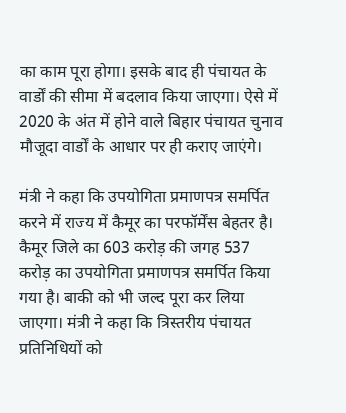का काम पूरा होगा। इसके बाद ही पंचायत के वार्डों की सीमा में बदलाव किया जाएगा। ऐसे में 2020 के अंत में होने वाले बिहार पंचायत चुनाव मौजूदा वार्डों के आधार पर ही कराए जाएंगे।

मंत्री ने कहा कि उपयोगिता प्रमाणपत्र समर्पित करने में राज्य में कैमूर का परफॉर्मेंस बेहतर है। कैमूर जिले का 603 करोड़ की जगह 537 करोड़ का उपयोगिता प्रमाणपत्र समर्पित किया गया है। बाकी को भी जल्द पूरा कर लिया जाएगा। मंत्री ने कहा कि त्रिस्तरीय पंचायत प्रतिनिधियों को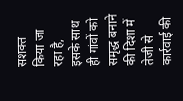सशक्त किया जा रहा है, इसके साथ ही गांवों को समृद्ध बनाने की दिशा में तेजी से कार्रवाई की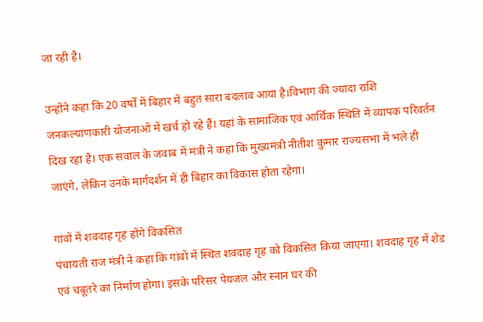जा रही है।

उन्होंने कहा कि 20 वर्षों में बिहार में बहुत सारा बदलाव आया है।विभाग की ज्यादा राशि जनकल्याणकारी योजनाओं में खर्च हो रहे हैं। यहां के सामाजिक एवं आर्थिक स्थिति में व्यापक परिवर्तन दिख रहा है। एक सवाल के जवाब में मंत्री ने कहा कि मुख्यमंत्री नीतीश कुमार राज्यसभा में भले ही जाएंगे, लेकिन उनके मार्गदर्शन में ही बिहार का विकास होता रहेगा।

गांवों में शवदाह गृह होंगे विकसित
पंचायती राज मंत्री ने कहा कि गांवों में स्थित शवदाह गृह को विकसित किया जाएगा। शवदाह गृह में शेड एवं चबूतरे का निर्माण होगा। इसके परिसर पेयजल और स्नान घर की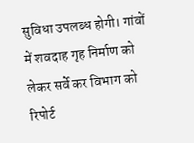सुविधा उपलब्ध होगी। गांवों में शवदाह गृह निर्माण को लेकर सर्वे कर विभाग को रिपोर्ट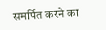समर्पित करने का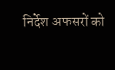निर्देश अफसरों को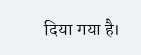दिया गया है।